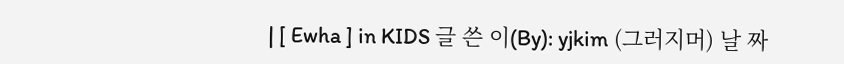| [ Ewha ] in KIDS 글 쓴 이(By): yjkim (그러지머) 날 짜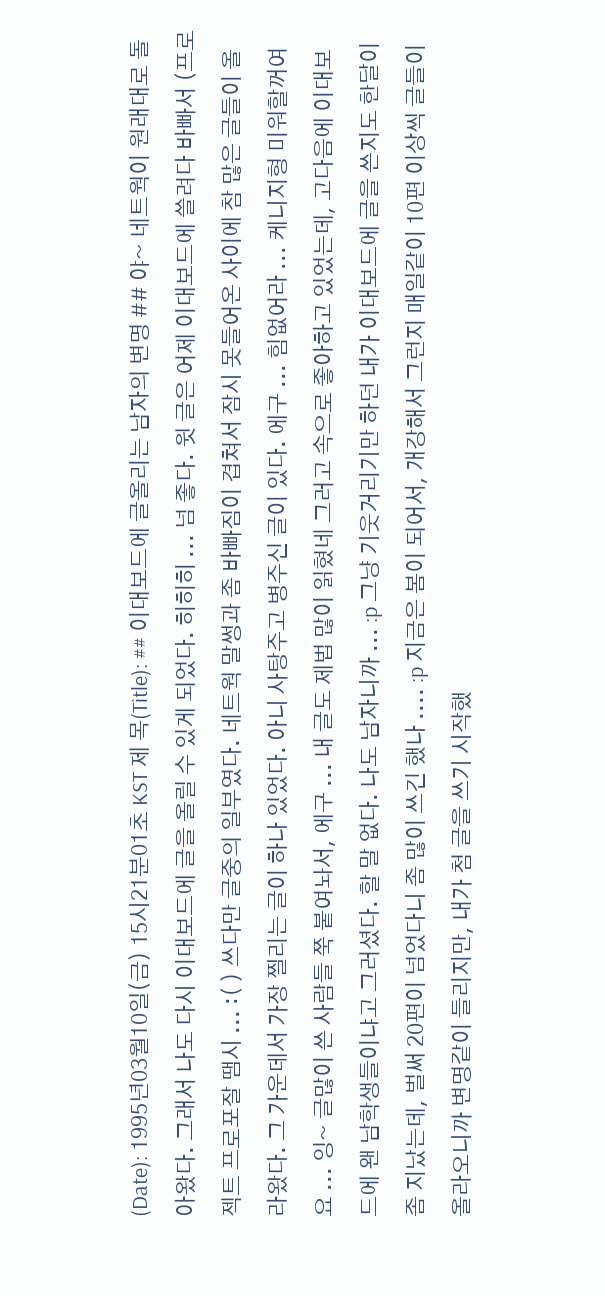(Date): 1995년03월10일(금) 15시21분01초 KST 제 목(Title): ## 이대보드에 글올리는 남자의 변명 ## 야~ 네트웍이 원래대로 돌아왔다. 그래서 나도 다시 이대보드에 글을 올릴 수 있게 되었다. 히히히 ... 넘 좋다. 윗 글은 어제 이대보드에 쓸려다 바빠서 (프로젝트 프로포잘 땜시 ... :( ) 쓰다만 글중의 일부였다. 네트웍 말썽과 좀 바빠짐이 겹쳐서 잠시 못들어온 사이에 참 많은 글들이 올라왔다. 그 가운데서 가장 찔리는 글이 하나 있었다. 아니 사탕주고 병주신 글이 있다. 에구 ... 힘없어라 ... 케니지형 미워할꺼여요 ... 잉~ 글많이 쓴 사람들 쭉 붙여놔서, 에구 ... 내 글도 제법 많이 읽혔네 그러고 속으로 좋아하고 있었는데, 고다음에 이대보드에 왠 남학생들이냐고 그러셨다. 할 말 없다. 나도 남자니까 ... :p 그냥 기웃거리기만 하던 내가 이대보드에 글을 쓴지도 한달이 좀 지났는데, 벌써 20편이 넘었다니 좀 많이 쓰긴 했나 .... :p 지금은 봄이 되어서, 개강해서 그런지 매일같이 10편 이상씩 글들이 올라오니까 변명같이 들리지만, 내가 첨 글을 쓰기 시작했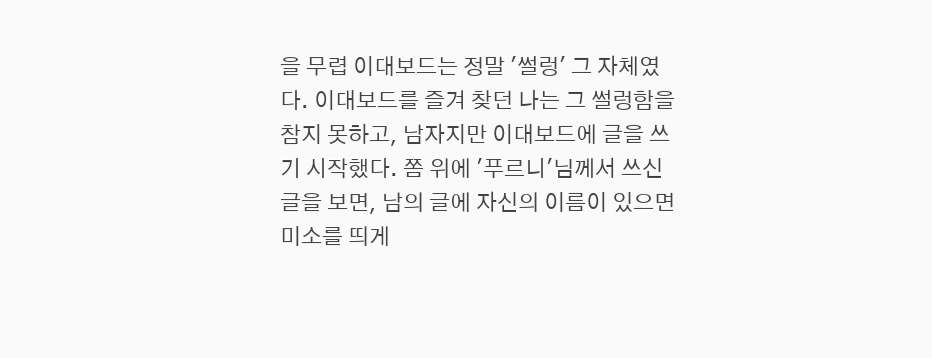을 무렵 이대보드는 정말 '썰렁' 그 자체였다. 이대보드를 즐겨 찾던 나는 그 썰렁함을 참지 못하고, 남자지만 이대보드에 글을 쓰기 시작했다. 쫌 위에 '푸르니'님께서 쓰신 글을 보면, 남의 글에 자신의 이름이 있으면 미소를 띄게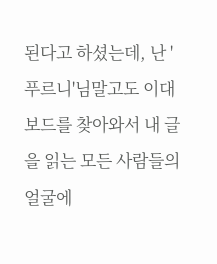된다고 하셨는데, 난 '푸르니'님말고도 이대보드를 찾아와서 내 글을 읽는 모든 사람들의 얼굴에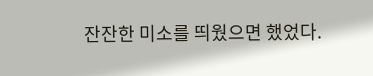잔잔한 미소를 띄웠으면 했었다.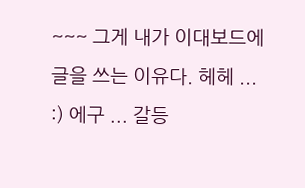~~~ 그게 내가 이대보드에 글을 쓰는 이유다. 헤헤 ... :) 에구 ... 갈등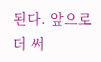된다. 앞으로 더 써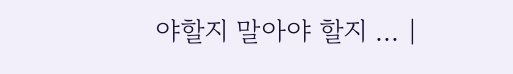야할지 말아야 할지 ... |